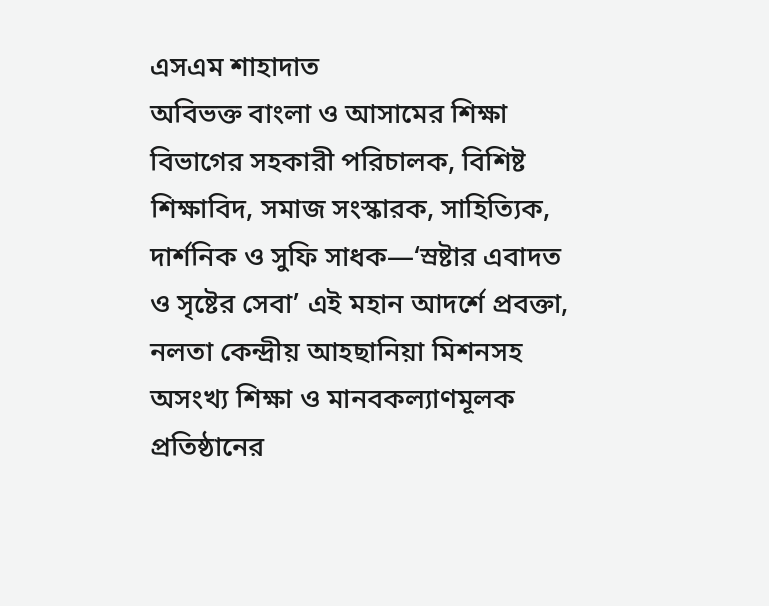এসএম শাহাদাত
অবিভক্ত বাংলা ও আসামের শিক্ষা বিভাগের সহকারী পরিচালক, বিশিষ্ট শিক্ষাবিদ, সমাজ সংস্কারক, সাহিত্যিক, দার্শনিক ও সুফি সাধক—‘স্রষ্টার এবাদত ও সৃষ্টের সেবা’ এই মহান আদর্শে প্রবক্তা, নলতা কেন্দ্রীয় আহছানিয়া মিশনসহ অসংখ্য শিক্ষা ও মানবকল্যাণমূলক প্রতিষ্ঠানের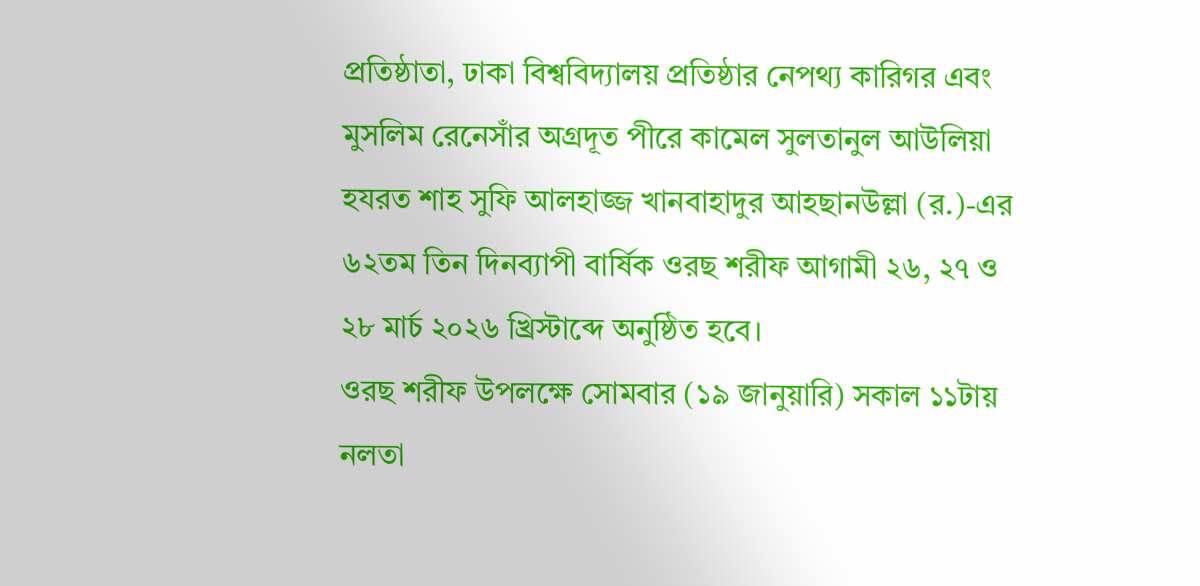প্রতিষ্ঠাতা, ঢাকা বিশ্ববিদ্যালয় প্রতিষ্ঠার নেপথ্য কারিগর এবং মুসলিম রেনেসাঁর অগ্রদূত পীরে কামেল সুলতানুল আউলিয়া হযরত শাহ সুফি আলহাজ্জ খানবাহাদুর আহছানউল্লা (র.)-এর ৬২তম তিন দিনব্যাপী বার্ষিক ওরছ শরীফ আগামী ২৬, ২৭ ও ২৮ মার্চ ২০২৬ খ্রিস্টাব্দে অনুষ্ঠিত হবে।
ওরছ শরীফ উপলক্ষে সোমবার (১৯ জানুয়ারি) সকাল ১১টায় নলতা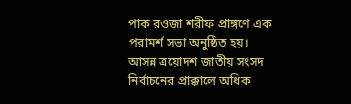পাক রওজা শরীফ প্রাঙ্গণে এক পরামর্শ সভা অনুষ্ঠিত হয়।
আসন্ন ত্রয়োদশ জাতীয় সংসদ নির্বাচনের প্রাক্কালে অধিক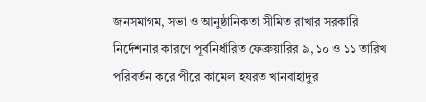জনসমাগম, সভা ও আনুষ্ঠানিকতা সীমিত রাখার সরকারি নির্দেশনার কারণে পূর্বনির্ধারিত ফেব্রুয়ারির ৯, ১০ ও ১১ তারিখ পরিবর্তন করে পীরে কামেল হযরত খানবাহাদুর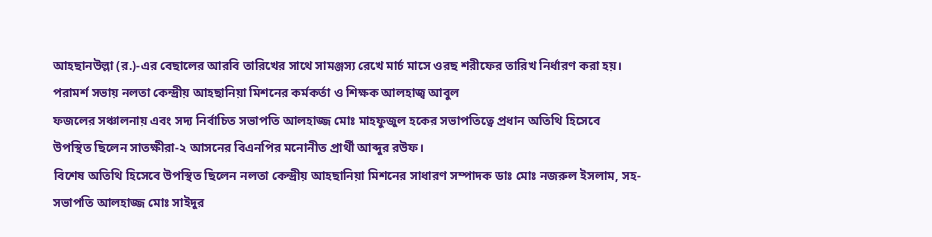আহছানউল্লা (র.)-এর বেছালের আরবি তারিখের সাথে সামঞ্জস্য রেখে মার্চ মাসে ওরছ শরীফের তারিখ নির্ধারণ করা হয়।
পরামর্শ সভায় নলতা কেন্দ্রীয় আহছানিয়া মিশনের কর্মকর্তা ও শিক্ষক আলহাজ্ব আবুল
ফজলের সঞ্চালনায় এবং সদ্য নির্বাচিত সভাপতি আলহাজ্জ মোঃ মাহফুজুল হকের সভাপতিত্বে প্রধান অতিথি হিসেবে উপস্থিত ছিলেন সাতক্ষীরা-২ আসনের বিএনপির মনোনীত প্রার্থী আব্দুর রউফ।
বিশেষ অতিথি হিসেবে উপস্থিত ছিলেন নলতা কেন্দ্রীয় আহছানিয়া মিশনের সাধারণ সম্পাদক ডাঃ মোঃ নজরুল ইসলাম, সহ-সভাপতি আলহাজ্জ মোঃ সাইদুর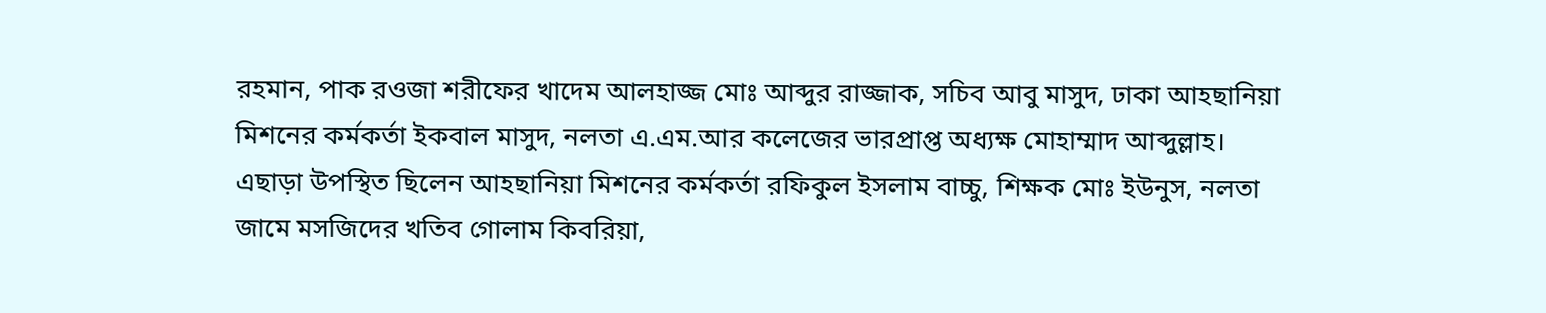রহমান, পাক রওজা শরীফের খাদেম আলহাজ্জ মোঃ আব্দুর রাজ্জাক, সচিব আবু মাসুদ, ঢাকা আহছানিয়া মিশনের কর্মকর্তা ইকবাল মাসুদ, নলতা এ.এম.আর কলেজের ভারপ্রাপ্ত অধ্যক্ষ মোহাম্মাদ আব্দুল্লাহ।
এছাড়া উপস্থিত ছিলেন আহছানিয়া মিশনের কর্মকর্তা রফিকুল ইসলাম বাচ্চু, শিক্ষক মোঃ ইউনুস, নলতা জামে মসজিদের খতিব গোলাম কিবরিয়া,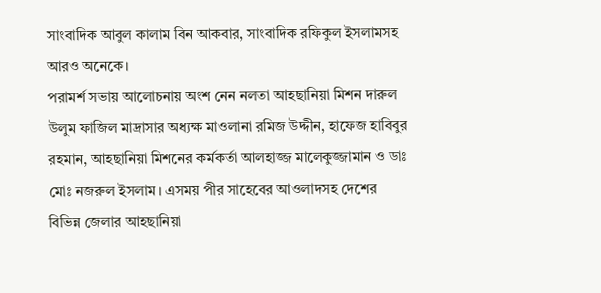সাংবাদিক আবুল কালাম বিন আকবার, সাংবাদিক রফিকুল ইসলামসহ আরও অনেকে।
পরামর্শ সভায় আলোচনায় অংশ নেন নলতা আহছানিয়া মিশন দারুল উলুম ফাজিল মাদ্রাসার অধ্যক্ষ মাওলানা রমিজ উদ্দীন, হাফেজ হাবিবুর রহমান, আহছানিয়া মিশনের কর্মকর্তা আলহাজ্জ মালেকুজ্জামান ও ডাঃ মোঃ নজরুল ইসলাম। এসময় পীর সাহেবের আওলাদসহ দেশের বিভিন্ন জেলার আহছানিয়া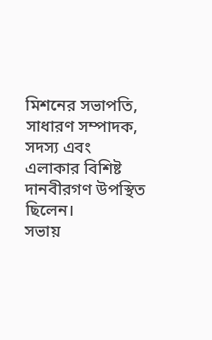মিশনের সভাপতি, সাধারণ সম্পাদক, সদস্য এবং এলাকার বিশিষ্ট দানবীরগণ উপস্থিত ছিলেন।
সভায়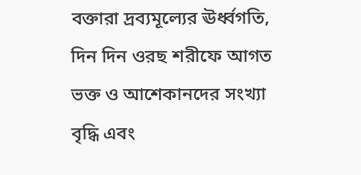বক্তারা দ্রব্যমূল্যের ঊর্ধ্বগতি, দিন দিন ওরছ শরীফে আগত ভক্ত ও আশেকানদের সংখ্যা বৃদ্ধি এবং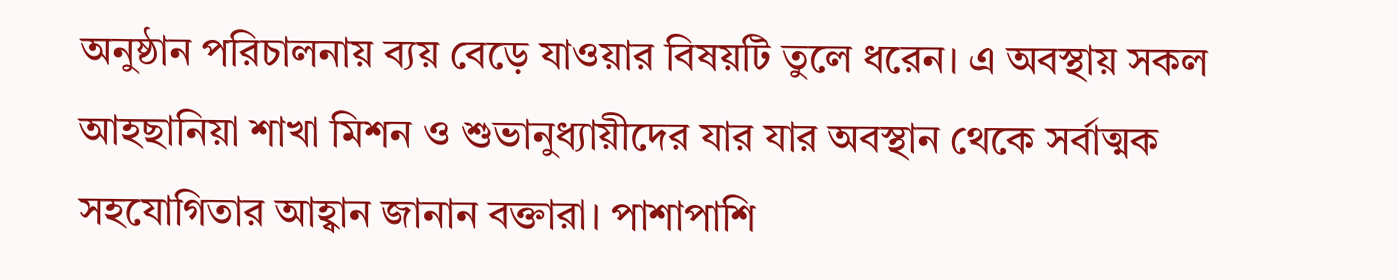অনুষ্ঠান পরিচালনায় ব্যয় বেড়ে যাওয়ার বিষয়টি তুলে ধরেন। এ অবস্থায় সকল আহছানিয়া শাখা মিশন ও শুভানুধ্যায়ীদের যার যার অবস্থান থেকে সর্বাত্মক সহযোগিতার আহ্বান জানান বক্তারা। পাশাপাশি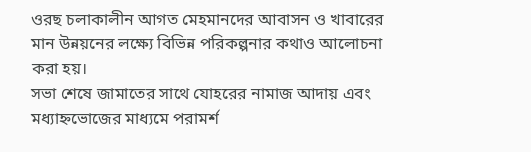ওরছ চলাকালীন আগত মেহমানদের আবাসন ও খাবারের মান উন্নয়নের লক্ষ্যে বিভিন্ন পরিকল্পনার কথাও আলোচনা করা হয়।
সভা শেষে জামাতের সাথে যোহরের নামাজ আদায় এবং মধ্যাহ্নভোজের মাধ্যমে পরামর্শ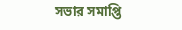সভার সমাপ্তি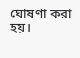ঘোষণা করা হয়।